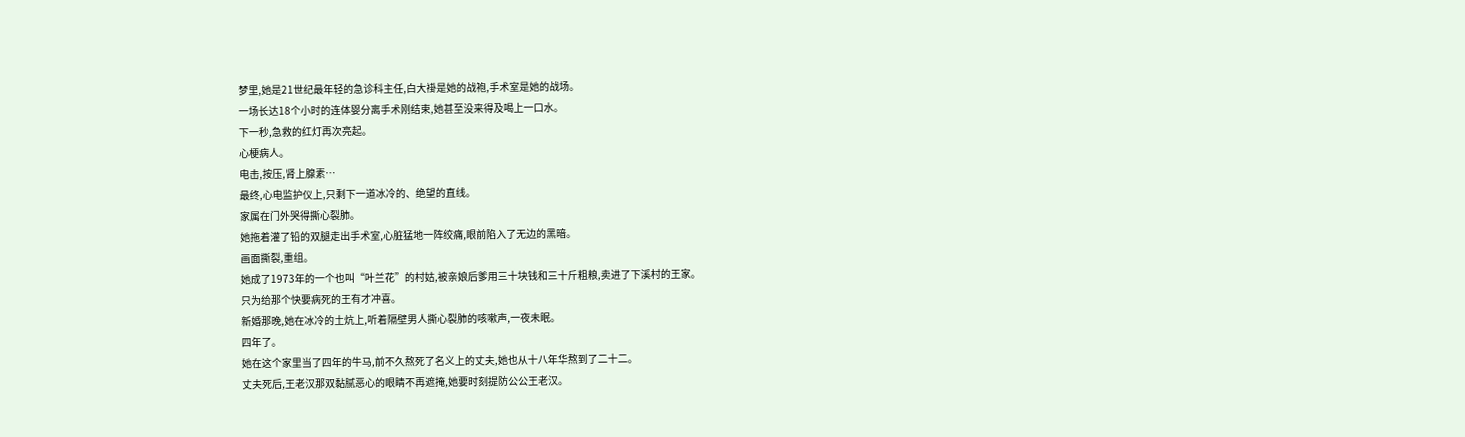梦里,她是21世纪最年轻的急诊科主任,白大褂是她的战袍,手术室是她的战场。
一场长达18个小时的连体婴分离手术刚结束,她甚至没来得及喝上一口水。
下一秒,急救的红灯再次亮起。
心梗病人。
电击,按压,肾上腺素…
最终,心电监护仪上,只剩下一道冰冷的、绝望的直线。
家属在门外哭得撕心裂肺。
她拖着灌了铅的双腿走出手术室,心脏猛地一阵绞痛,眼前陷入了无边的黑暗。
画面撕裂,重组。
她成了1973年的一个也叫“叶兰花”的村姑,被亲娘后爹用三十块钱和三十斤粗粮,卖进了下溪村的王家。
只为给那个快要病死的王有才冲喜。
新婚那晚,她在冰冷的土炕上,听着隔壁男人撕心裂肺的咳嗽声,一夜未眠。
四年了。
她在这个家里当了四年的牛马,前不久熬死了名义上的丈夫,她也从十八年华熬到了二十二。
丈夫死后,王老汉那双黏腻恶心的眼睛不再遮掩,她要时刻提防公公王老汉。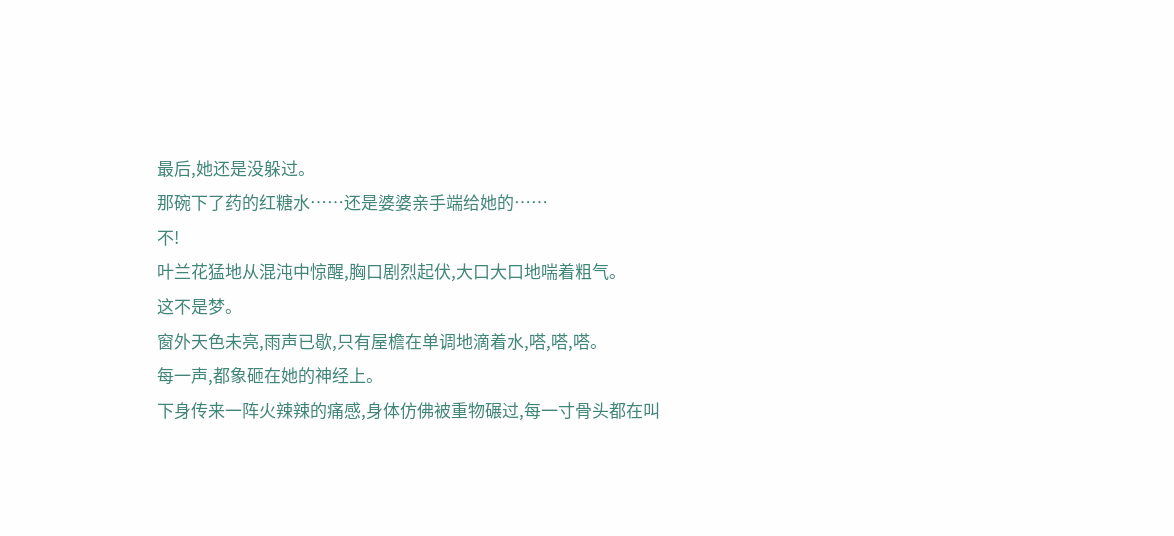最后,她还是没躲过。
那碗下了药的红糖水……还是婆婆亲手端给她的……
不!
叶兰花猛地从混沌中惊醒,胸口剧烈起伏,大口大口地喘着粗气。
这不是梦。
窗外天色未亮,雨声已歇,只有屋檐在单调地滴着水,嗒,嗒,嗒。
每一声,都象砸在她的神经上。
下身传来一阵火辣辣的痛感,身体仿佛被重物碾过,每一寸骨头都在叫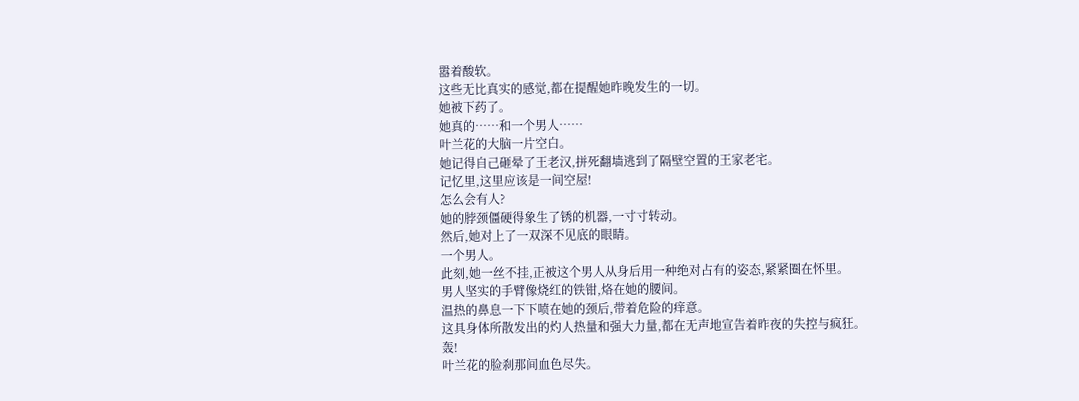嚣着酸软。
这些无比真实的感觉,都在提醒她昨晚发生的一切。
她被下药了。
她真的……和一个男人……
叶兰花的大脑一片空白。
她记得自己砸晕了王老汉,拼死翻墙逃到了隔壁空置的王家老宅。
记忆里,这里应该是一间空屋!
怎么会有人?
她的脖颈僵硬得象生了锈的机器,一寸寸转动。
然后,她对上了一双深不见底的眼睛。
一个男人。
此刻,她一丝不挂,正被这个男人从身后用一种绝对占有的姿态,紧紧圈在怀里。
男人坚实的手臂像烧红的铁钳,烙在她的腰间。
温热的鼻息一下下喷在她的颈后,带着危险的痒意。
这具身体所散发出的灼人热量和强大力量,都在无声地宣告着昨夜的失控与疯狂。
轰!
叶兰花的脸刹那间血色尽失。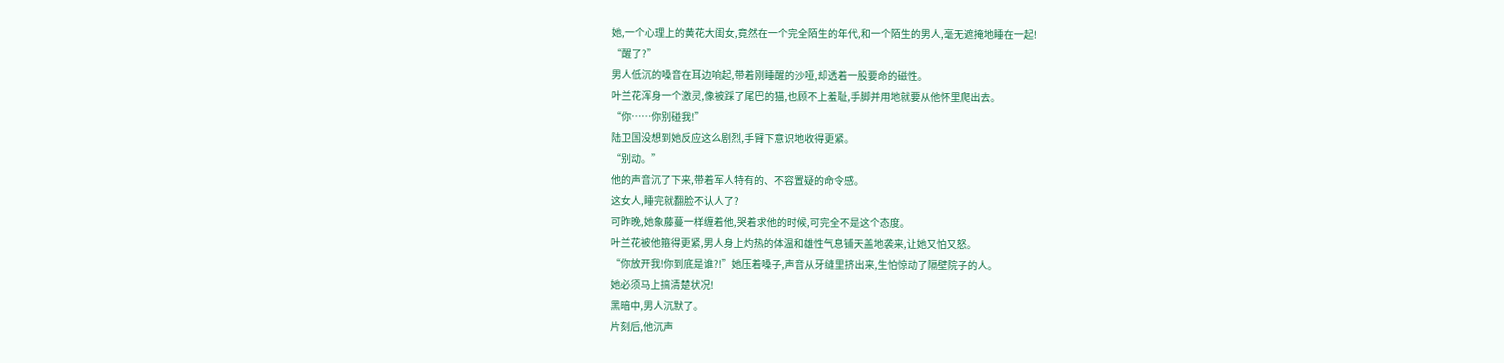她,一个心理上的黄花大闺女,竟然在一个完全陌生的年代,和一个陌生的男人,毫无遮掩地睡在一起!
“醒了?”
男人低沉的嗓音在耳边响起,带着刚睡醒的沙哑,却透着一股要命的磁性。
叶兰花浑身一个激灵,像被踩了尾巴的猫,也顾不上羞耻,手脚并用地就要从他怀里爬出去。
“你……你别碰我!”
陆卫国没想到她反应这么剧烈,手臂下意识地收得更紧。
“别动。”
他的声音沉了下来,带着军人特有的、不容置疑的命令感。
这女人,睡完就翻脸不认人了?
可昨晚,她象藤蔓一样缠着他,哭着求他的时候,可完全不是这个态度。
叶兰花被他箍得更紧,男人身上灼热的体温和雄性气息铺天盖地袭来,让她又怕又怒。
“你放开我!你到底是谁?!”她压着嗓子,声音从牙缝里挤出来,生怕惊动了隔壁院子的人。
她必须马上搞清楚状况!
黑暗中,男人沉默了。
片刻后,他沉声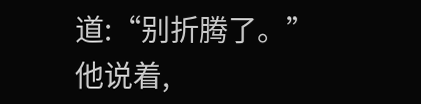道:“别折腾了。”
他说着,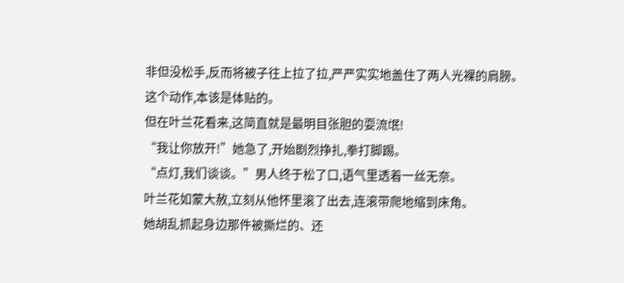非但没松手,反而将被子往上拉了拉,严严实实地盖住了两人光裸的肩膀。
这个动作,本该是体贴的。
但在叶兰花看来,这简直就是最明目张胆的耍流氓!
“我让你放开!”她急了,开始剧烈挣扎,拳打脚踢。
“点灯,我们谈谈。”男人终于松了口,语气里透着一丝无奈。
叶兰花如蒙大赦,立刻从他怀里滚了出去,连滚带爬地缩到床角。
她胡乱抓起身边那件被撕烂的、还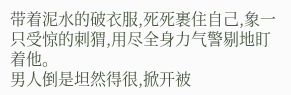带着泥水的破衣服,死死裹住自己,象一只受惊的刺猬,用尽全身力气警剔地盯着他。
男人倒是坦然得很,掀开被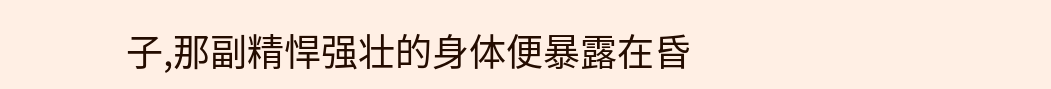子,那副精悍强壮的身体便暴露在昏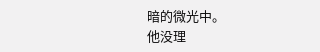暗的微光中。
他没理